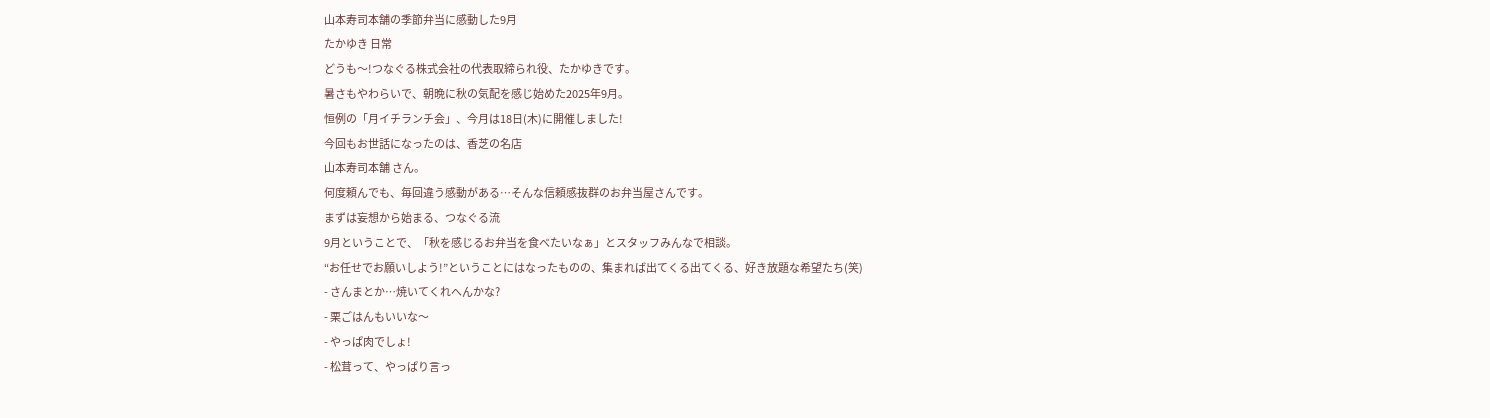山本寿司本舗の季節弁当に感動した9月
たかゆき 日常
どうも〜!つなぐる株式会社の代表取締られ役、たかゆきです。
暑さもやわらいで、朝晩に秋の気配を感じ始めた2025年9月。
恒例の「月イチランチ会」、今月は18日(木)に開催しました!
今回もお世話になったのは、香芝の名店
山本寿司本舗 さん。
何度頼んでも、毎回違う感動がある…そんな信頼感抜群のお弁当屋さんです。
まずは妄想から始まる、つなぐる流
9月ということで、「秋を感じるお弁当を食べたいなぁ」とスタッフみんなで相談。
“お任せでお願いしよう!”ということにはなったものの、集まれば出てくる出てくる、好き放題な希望たち(笑)
- さんまとか…焼いてくれへんかな?
- 栗ごはんもいいな〜
- やっぱ肉でしょ!
- 松茸って、やっぱり言っ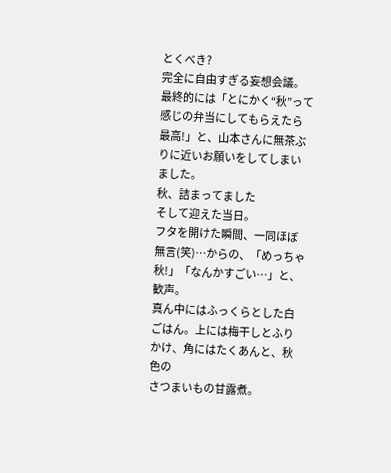とくべき?
完全に自由すぎる妄想会議。
最終的には「とにかく“秋”って感じの弁当にしてもらえたら最高!」と、山本さんに無茶ぶりに近いお願いをしてしまいました。
秋、詰まってました
そして迎えた当日。
フタを開けた瞬間、一同ほぼ無言(笑)…からの、「めっちゃ秋!」「なんかすごい…」と、歓声。
真ん中にはふっくらとした白ごはん。上には梅干しとふりかけ、角にはたくあんと、秋色の
さつまいもの甘露煮。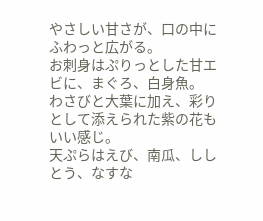やさしい甘さが、口の中にふわっと広がる。
お刺身はぷりっとした甘エビに、まぐろ、白身魚。
わさびと大葉に加え、彩りとして添えられた紫の花もいい感じ。
天ぷらはえび、南瓜、ししとう、なすな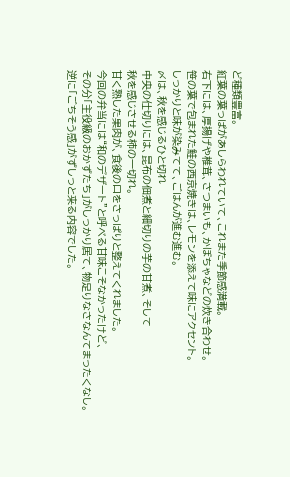ど種類豊富。
紅葉の葉っぱがあしらわれていて、これまた季節感満載。
右下には、厚揚げや椎茸、さつまいも、かぼちゃなどの炊き合わせ。
笹の葉で包まれた鮭の西京焼きは、レモンを添えて味にアクセント。
しっかりと味が染みてて、ごはんが進む進む。
〆は、秋を感じるひと切れ
中央の仕切りには、昆布の佃煮と細切りの芋の甘煮、そして
秋を感じさせる柿の一切れ。
甘く熟した果肉が、食後の口をさっぱりと整えてくれました。
今回の弁当には“和のデザート”と呼べる甘味こそなかったけど、
その分「主役級のおかずたち」がしっかり居て、物足りなさなんてまったくなし。
逆に「ごちそう感」がずしっと来る内容でした。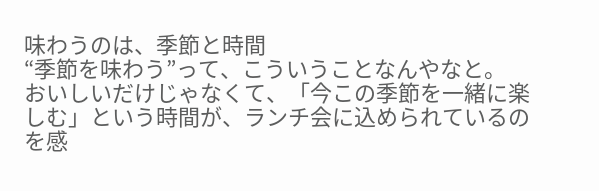味わうのは、季節と時間
“季節を味わう”って、こういうことなんやなと。
おいしいだけじゃなくて、「今この季節を一緒に楽しむ」という時間が、ランチ会に込められているのを感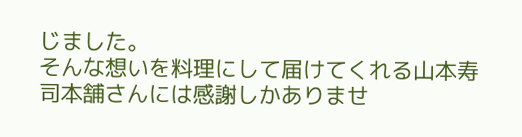じました。
そんな想いを料理にして届けてくれる山本寿司本舗さんには感謝しかありませ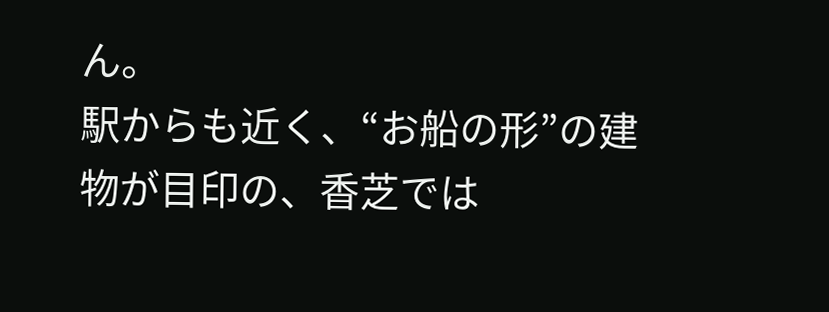ん。
駅からも近く、“お船の形”の建物が目印の、香芝では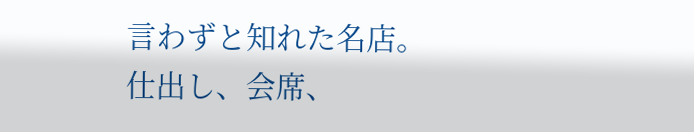言わずと知れた名店。
仕出し、会席、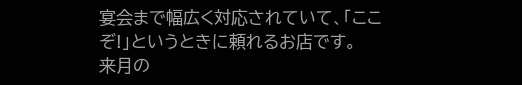宴会まで幅広く対応されていて、「ここぞ!」というときに頼れるお店です。
来月の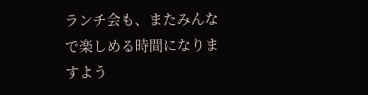ランチ会も、またみんなで楽しめる時間になりますよう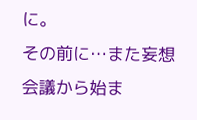に。
その前に…また妄想会議から始ま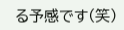る予感です(笑)